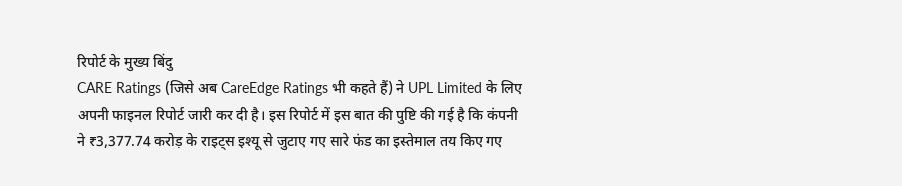रिपोर्ट के मुख्य बिंदु
CARE Ratings (जिसे अब CareEdge Ratings भी कहते हैं) ने UPL Limited के लिए अपनी फाइनल रिपोर्ट जारी कर दी है। इस रिपोर्ट में इस बात की पुष्टि की गई है कि कंपनी ने ₹3,377.74 करोड़ के राइट्स इश्यू से जुटाए गए सारे फंड का इस्तेमाल तय किए गए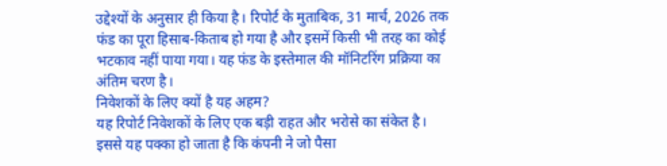उद्देश्यों के अनुसार ही किया है। रिपोर्ट के मुताबिक, 31 मार्च, 2026 तक फंड का पूरा हिसाब-किताब हो गया है और इसमें किसी भी तरह का कोई भटकाव नहीं पाया गया। यह फंड के इस्तेमाल की मॉनिटरिंग प्रक्रिया का अंतिम चरण है।
निवेशकों के लिए क्यों है यह अहम?
यह रिपोर्ट निवेशकों के लिए एक बड़ी राहत और भरोसे का संकेत है। इससे यह पक्का हो जाता है कि कंपनी ने जो पैसा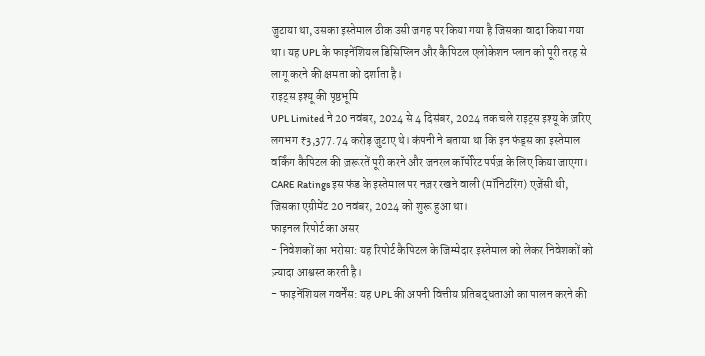जुटाया था, उसका इस्तेमाल ठीक उसी जगह पर किया गया है जिसका वादा किया गया था। यह UPL के फाइनेंशियल डिसिप्लिन और कैपिटल एलोकेशन प्लान को पूरी तरह से लागू करने की क्षमता को दर्शाता है।
राइट्स इश्यू की पृष्ठभूमि
UPL Limited ने 20 नवंबर, 2024 से 4 दिसंबर, 2024 तक चले राइट्स इश्यू के ज़रिए लगभग ₹3,377.74 करोड़ जुटाए थे। कंपनी ने बताया था कि इन फंड्स का इस्तेमाल वर्किंग कैपिटल की ज़रूरतें पूरी करने और जनरल कॉर्पोरेट पर्पज़ के लिए किया जाएगा। CARE Ratings इस फंड के इस्तेमाल पर नज़र रखने वाली (मॉनिटरिंग) एजेंसी थी, जिसका एग्रीमेंट 20 नवंबर, 2024 को शुरू हुआ था।
फाइनल रिपोर्ट का असर
- निवेशकों का भरोसा: यह रिपोर्ट कैपिटल के जिम्मेदार इस्तेमाल को लेकर निवेशकों को ज़्यादा आश्वस्त करती है।
- फाइनेंशियल गवर्नेंस: यह UPL की अपनी वित्तीय प्रतिबद्धताओं का पालन करने की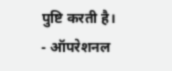पुष्टि करती है।
- ऑपरेशनल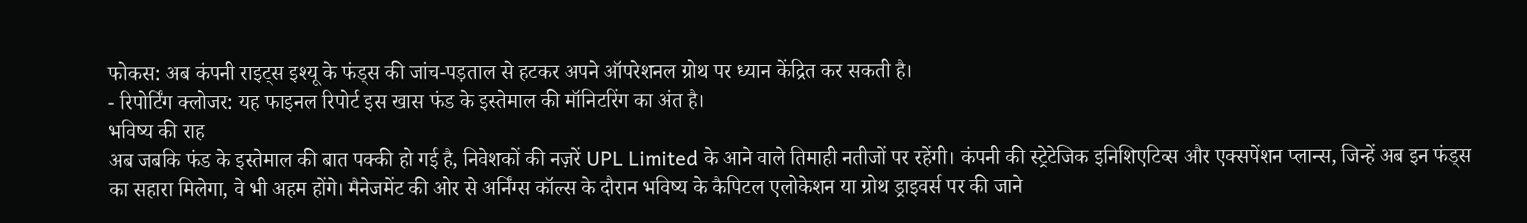फोकस: अब कंपनी राइट्स इश्यू के फंड्स की जांच-पड़ताल से हटकर अपने ऑपरेशनल ग्रोथ पर ध्यान केंद्रित कर सकती है।
- रिपोर्टिंग क्लोजर: यह फाइनल रिपोर्ट इस खास फंड के इस्तेमाल की मॉनिटरिंग का अंत है।
भविष्य की राह
अब जबकि फंड के इस्तेमाल की बात पक्की हो गई है, निवेशकों की नज़रें UPL Limited के आने वाले तिमाही नतीजों पर रहेंगी। कंपनी की स्ट्रेटेजिक इनिशिएटिव्स और एक्सपेंशन प्लान्स, जिन्हें अब इन फंड्स का सहारा मिलेगा, वे भी अहम होंगे। मैनेजमेंट की ओर से अर्निंग्स कॉल्स के दौरान भविष्य के कैपिटल एलोकेशन या ग्रोथ ड्राइवर्स पर की जाने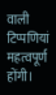वाली टिप्पणियां महत्वपूर्ण होंगी।